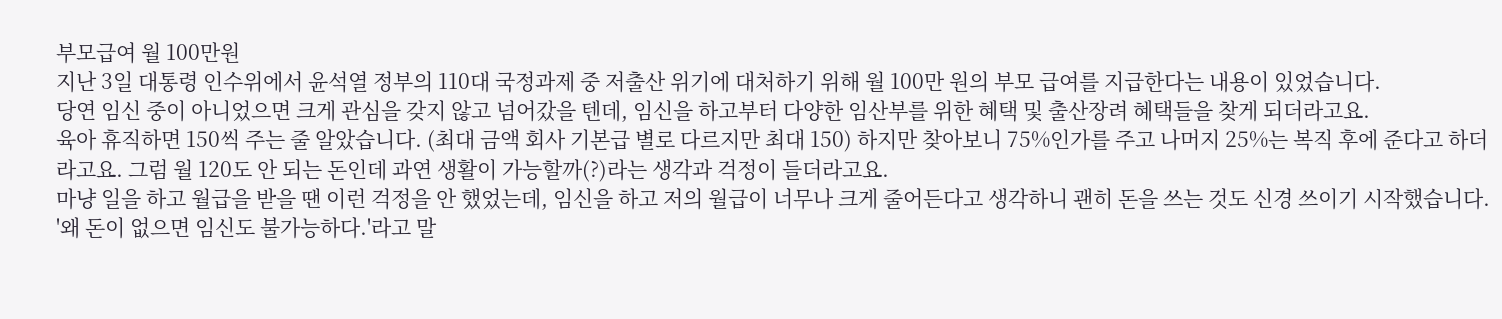부모급여 월 100만원
지난 3일 대통령 인수위에서 윤석열 정부의 110대 국정과제 중 저출산 위기에 대처하기 위해 월 100만 원의 부모 급여를 지급한다는 내용이 있었습니다.
당연 임신 중이 아니었으면 크게 관심을 갖지 않고 넘어갔을 텐데, 임신을 하고부터 다양한 임산부를 위한 혜택 및 출산장려 혜택들을 찾게 되더라고요.
육아 휴직하면 150씩 주는 줄 알았습니다. (최대 금액 회사 기본급 별로 다르지만 최대 150) 하지만 찾아보니 75%인가를 주고 나머지 25%는 복직 후에 준다고 하더라고요. 그럼 월 120도 안 되는 돈인데 과연 생활이 가능할까(?)라는 생각과 걱정이 들더라고요.
마냥 일을 하고 월급을 받을 땐 이런 걱정을 안 했었는데, 임신을 하고 저의 월급이 너무나 크게 줄어든다고 생각하니 괜히 돈을 쓰는 것도 신경 쓰이기 시작했습니다.
'왜 돈이 없으면 임신도 불가능하다.'라고 말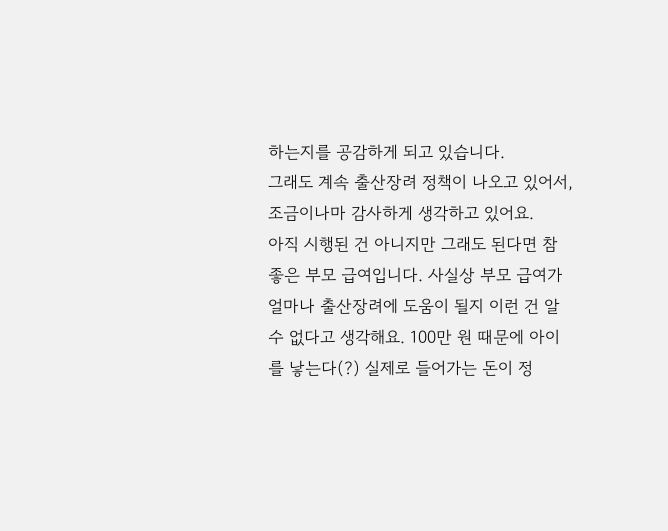하는지를 공감하게 되고 있습니다.
그래도 계속 출산장려 정책이 나오고 있어서, 조금이나마 감사하게 생각하고 있어요.
아직 시행된 건 아니지만 그래도 된다면 참 좋은 부모 급여입니다. 사실상 부모 급여가 얼마나 출산장려에 도움이 될지 이런 건 알 수 없다고 생각해요. 100만 원 때문에 아이를 낳는다(?) 실제로 들어가는 돈이 정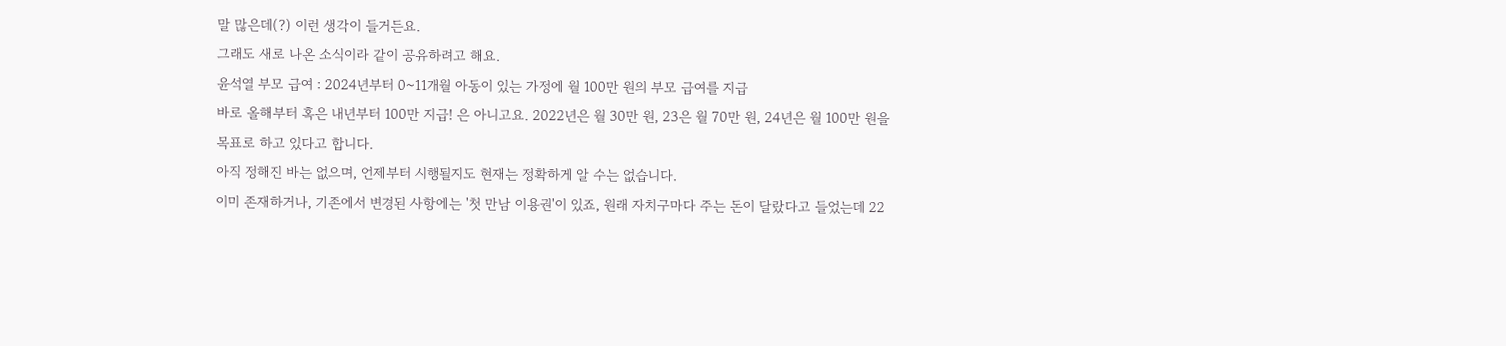말 많은데(?) 이런 생각이 들거든요.
그래도 새로 나온 소식이라 같이 공유하려고 해요.
윤석열 부모 급여 : 2024년부터 0~11개월 아동이 있는 가정에 월 100만 원의 부모 급여를 지급
바로 올해부터 혹은 내년부터 100만 지급! 은 아니고요. 2022년은 월 30만 원, 23은 월 70만 원, 24년은 월 100만 원을 목표로 하고 있다고 합니다.
아직 정해진 바는 없으며, 언제부터 시행될지도 현재는 정확하게 알 수는 없습니다.
이미 존재하거나, 기존에서 변경된 사항에는 '첫 만남 이용권'이 있죠, 원래 자치구마다 주는 돈이 달랐다고 들었는데 22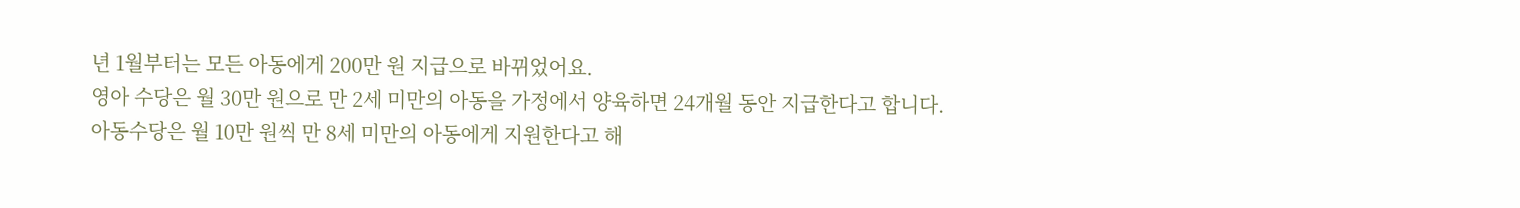년 1월부터는 모든 아동에게 200만 원 지급으로 바뀌었어요.
영아 수당은 월 30만 원으로 만 2세 미만의 아동을 가정에서 양육하면 24개월 동안 지급한다고 합니다.
아동수당은 월 10만 원씩 만 8세 미만의 아동에게 지원한다고 해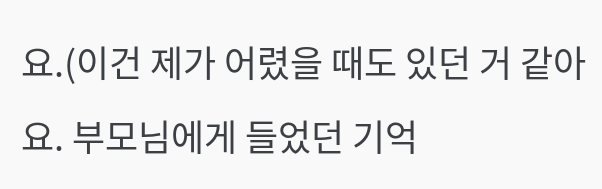요.(이건 제가 어렸을 때도 있던 거 같아요. 부모님에게 들었던 기억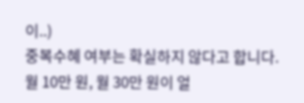이..)
중복수혜 여부는 확실하지 않다고 합니다.
월 10만 원, 월 30만 원이 얼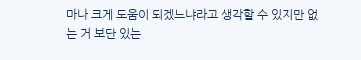마나 크게 도움이 되겠느냐라고 생각할 수 있지만 없는 거 보단 있는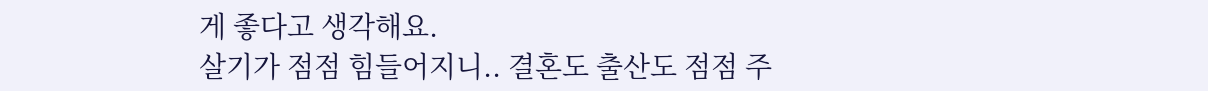게 좋다고 생각해요.
살기가 점점 힘들어지니.. 결혼도 출산도 점점 주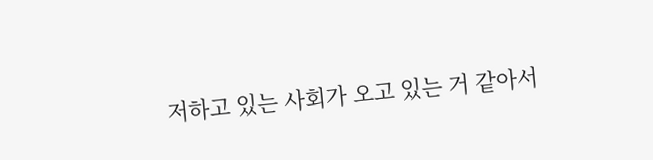저하고 있는 사회가 오고 있는 거 같아서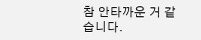참 안타까운 거 같습니다.